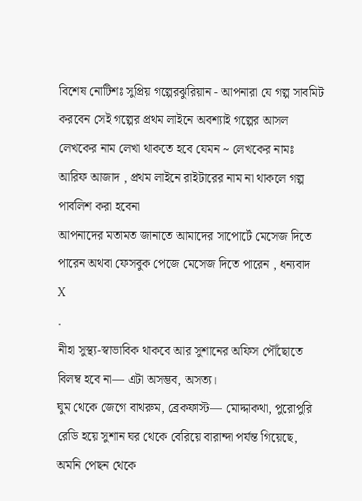বিশেষ নোটিশঃ সুপ্রিয় গল্পেরঝুরিয়ান - আপনারা যে গল্প সাবমিট করবেন সেই গল্পের প্রথম লাইনে অবশ্যাই গল্পের আসল লেখকের নাম লেখা থাকতে হবে যেমন ~ লেখকের নামঃ আরিফ আজাদ , প্রথম লাইনে রাইটারের নাম না থাকলে গল্প পাবলিশ করা হবেনা
আপনাদের মতামত জানাতে আমাদের সাপোর্টে মেসেজ দিতে পারেন অথবা ফেসবুক পেজে মেসেজ দিতে পারেন , ধন্যবাদ
X
.
নীহা সুস্থ্য-স্বাভাবিক থাকবে আর সুশানের অফিস পৌঁছোতে বিলম্ব হবে না— এটা অসম্ভব, অসত্য।
ঘুম থেকে জেগে বাথরুম, ব্রেকফাস্ট— মোদ্দাকথা, পুরোপুরি রেডি হয়ে সুশান ঘর থেকে বেরিয়ে বারান্দা পর্যন্ত গিয়েছে, অমনি পেছন থেকে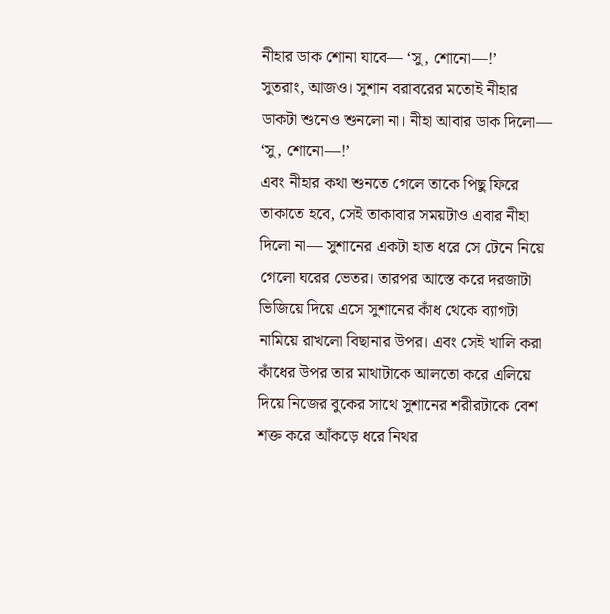নীহার ডাক শোনা যাবে— ‘সু, শোনো—!’
সুতরাং, আজও। সুশান বরাবরের মতোই নীহার ডাকটা শুনেও শুনলো না। নীহা আবার ডাক দিলো— ‘সু, শোনো—!’
এবং নীহার কথা শুনতে গেলে তাকে পিছু ফিরে তাকাতে হবে, সেই তাকাবার সময়টাও এবার নীহা দিলো না— সুশানের একটা হাত ধরে সে টেনে নিয়ে গেলো ঘরের ভেতর। তারপর আস্তে করে দরজাটা ভিজিয়ে দিয়ে এসে সুশানের কাঁধ থেকে ব্যাগটা নামিয়ে রাখলো বিছানার উপর। এবং সেই খালি করা কাঁধের উপর তার মাথাটাকে আলতো করে এলিয়ে দিয়ে নিজের বুকের সাথে সুশানের শরীরটাকে বেশ শক্ত করে আঁকড়ে ধরে নিথর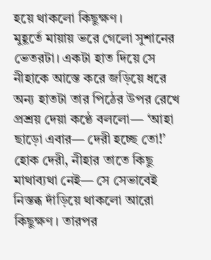হয়ে থাকলো কিছুক্ষণ।
মুহূর্তে মায়ায় ভরে গেলো সুশানের ভেতরটা। একটা হাত দিয়ে সে নীহাকে আস্তে করে জড়িয়ে ধরে অন্য হাতটা তার পিঠের উপর রেখে প্রশ্রয় দেয়া কণ্ঠে বললো— ‘আহা ছাড়ো এবার— দেরী হচ্ছে তো!’
হোক দেরী, নীহার তাতে কিছু মাথাব্যথা নেই— সে সেভাবেই নিস্তব্ধ দাঁড়িয়ে থাকলো আরো কিছুক্ষণ। তারপর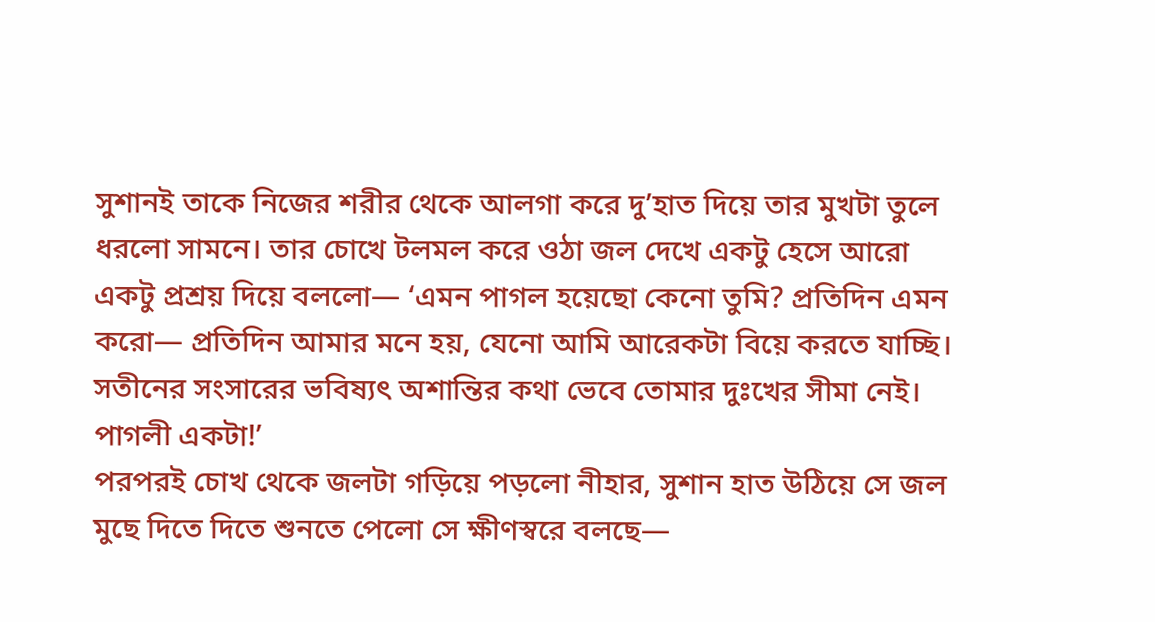সুশানই তাকে নিজের শরীর থেকে আলগা করে দু’হাত দিয়ে তার মুখটা তুলে ধরলো সামনে। তার চোখে টলমল করে ওঠা জল দেখে একটু হেসে আরো একটু প্রশ্রয় দিয়ে বললো— ‘এমন পাগল হয়েছো কেনো তুমি? প্রতিদিন এমন করো— প্রতিদিন আমার মনে হয়, যেনো আমি আরেকটা বিয়ে করতে যাচ্ছি। সতীনের সংসারের ভবিষ্যৎ অশান্তির কথা ভেবে তোমার দুঃখের সীমা নেই। পাগলী একটা!’
পরপরই চোখ থেকে জলটা গড়িয়ে পড়লো নীহার, সুশান হাত উঠিয়ে সে জল মুছে দিতে দিতে শুনতে পেলো সে ক্ষীণস্বরে বলছে—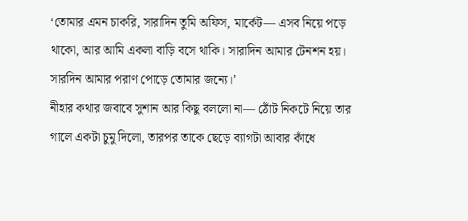‘তোমার এমন চাকরি, সারাদিন তুমি অফিস, মার্কেট— এসব নিয়ে পড়ে থাকো, আর আমি একলা বাড়ি বসে থাকি। সারাদিন আমার টেনশন হয়। সারদিন আমার পরাণ পোড়ে তোমার জন্যে।’
নীহার কথার জবাবে সুশান আর কিছু বললো না— ঠোঁট নিকটে নিয়ে তার গালে একটা চুমু দিলো, তারপর তাকে ছেড়ে ব্যাগটা আবার কাঁধে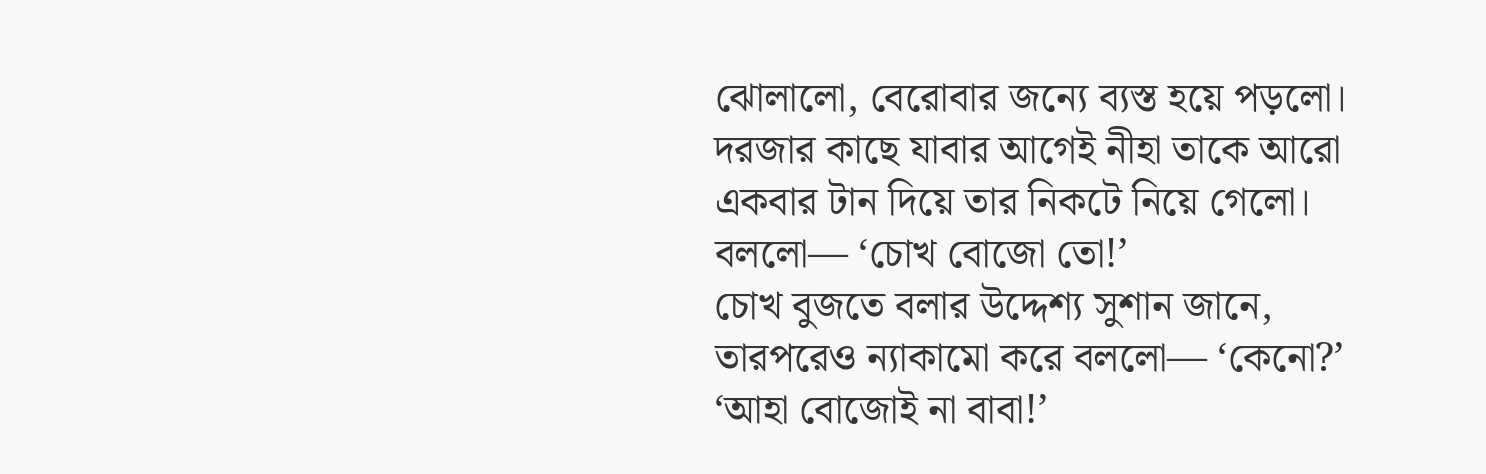ঝোলালো, বেরোবার জন্যে ব্যস্ত হয়ে পড়লো। দরজার কাছে যাবার আগেই নীহা তাকে আরো একবার টান দিয়ে তার নিকটে নিয়ে গেলো। বললো— ‘চোখ বোজো তো!’
চোখ বুজতে বলার উদ্দেশ্য সুশান জানে, তারপরেও ন্যাকামো করে বললো— ‘কেনো?’
‘আহা বোজোই না বাবা!’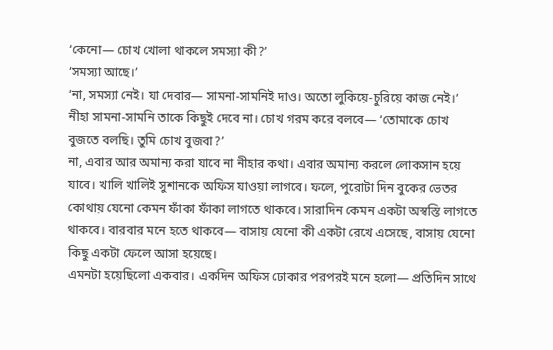‘কেনো— চোখ খোলা থাকলে সমস্যা কী?’
‘সমস্যা আছে।’
‘না, সমস্যা নেই। যা দেবার— সামনা-সামনিই দাও। অতো লুকিয়ে-চুরিয়ে কাজ নেই।’
নীহা সামনা-সামনি তাকে কিছুই দেবে না। চোখ গরম করে বলবে— ‘তোমাকে চোখ বুজতে বলছি। তুমি চোখ বুজবা?’
না, এবার আর অমান্য করা যাবে না নীহার কথা। এবার অমান্য করলে লোকসান হয়ে যাবে। খালি খালিই সুশানকে অফিস যাওয়া লাগবে। ফলে, পুরোটা দিন বুকের ভেতর কোথায় যেনো কেমন ফাঁকা ফাঁকা লাগতে থাকবে। সারাদিন কেমন একটা অস্বস্তি লাগতে থাকবে। বারবার মনে হতে থাকবে— বাসায় যেনো কী একটা রেখে এসেছে, বাসায় যেনো কিছু একটা ফেলে আসা হয়েছে।
এমনটা হয়েছিলো একবার। একদিন অফিস ঢোকার পরপরই মনে হলো— প্রতিদিন সাথে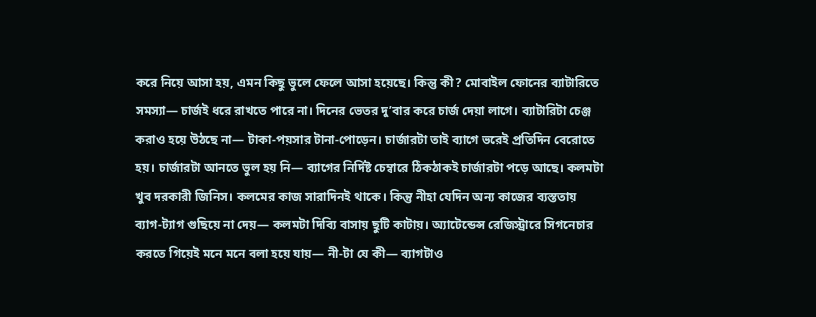করে নিয়ে আসা হয়, এমন কিছু ভুলে ফেলে আসা হয়েছে। কিন্তু কী? মোবাইল ফোনের ব্যাটারিতে সমস্যা— চার্জই ধরে রাখতে পারে না। দিনের ভেতর দু’বার করে চার্জ দেয়া লাগে। ব্যাটারিটা চেঞ্জ করাও হয়ে উঠছে না— টাকা-পয়সার টানা-পোড়েন। চার্জারটা তাই ব্যাগে ভরেই প্রতিদিন বেরোতে হয়। চার্জারটা আনতে ভুল হয় নি— ব্যাগের নির্দিষ্ট চেম্বারে ঠিকঠাকই চার্জারটা পড়ে আছে। কলমটা খুব দরকারী জিনিস। কলমের কাজ সারাদিনই থাকে। কিন্তু নীহা যেদিন অন্য কাজের ব্যস্ততায় ব্যাগ-ট্যাগ গুছিয়ে না দেয়— কলমটা দিব্যি বাসায় ছুটি কাটায়। অ্যাটেন্ডেন্স রেজিস্ট্রারে সিগনেচার করতে গিয়েই মনে মনে বলা হয়ে যায়— নী-টা যে কী— ব্যাগটাও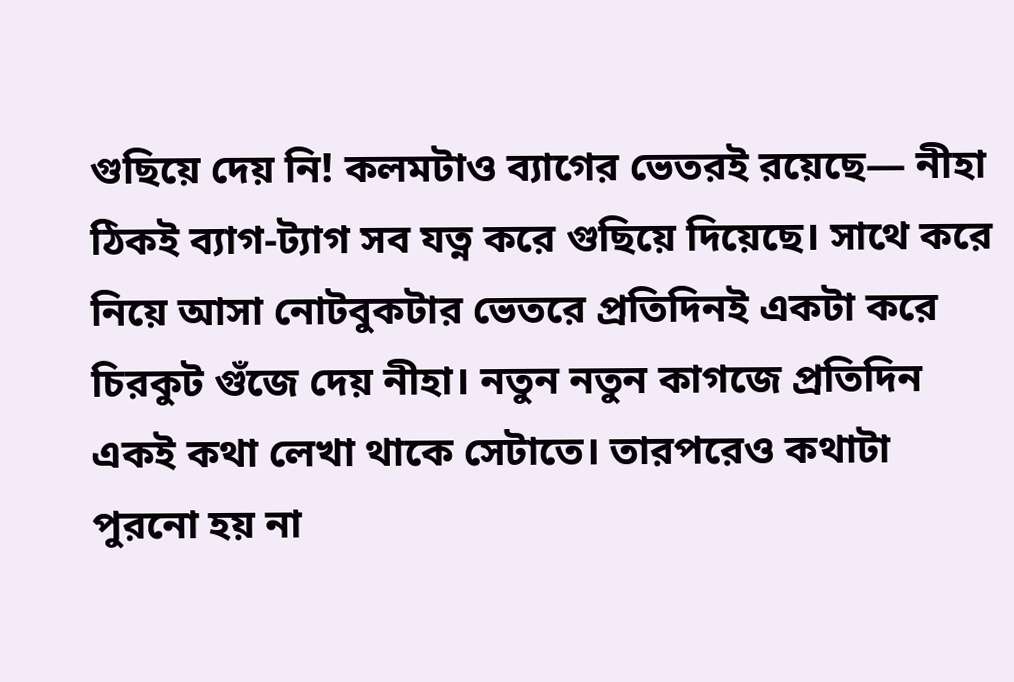গুছিয়ে দেয় নি! কলমটাও ব্যাগের ভেতরই রয়েছে— নীহা ঠিকই ব্যাগ-ট্যাগ সব যত্ন করে গুছিয়ে দিয়েছে। সাথে করে নিয়ে আসা নোটবুকটার ভেতরে প্রতিদিনই একটা করে চিরকুট গুঁজে দেয় নীহা। নতুন নতুন কাগজে প্রতিদিন একই কথা লেখা থাকে সেটাতে। তারপরেও কথাটা পুরনো হয় না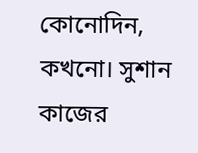কোনোদিন, কখনো। সুশান কাজের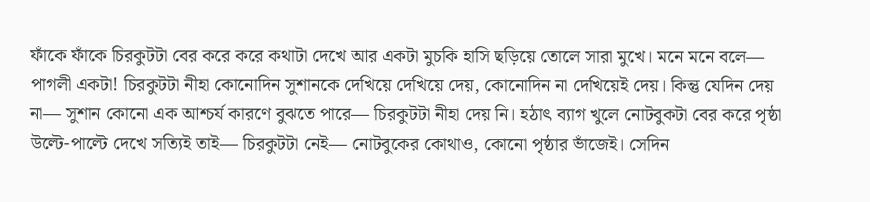ফাঁকে ফাঁকে চিরকুটটা বের করে করে কথাটা দেখে আর একটা মুচকি হাসি ছড়িয়ে তোলে সারা মুখে। মনে মনে বলে— পাগলী একটা! চিরকুটটা নীহা কোনোদিন সুশানকে দেখিয়ে দেখিয়ে দেয়, কোনোদিন না দেখিয়েই দেয়। কিন্তু যেদিন দেয় না— সুশান কোনো এক আশ্চর্য কারণে বুঝতে পারে— চিরকুটটা নীহা দেয় নি। হঠাৎ ব্যাগ খুলে নোটবুকটা বের করে পৃষ্ঠা উল্টে-পাল্টে দেখে সত্যিই তাই— চিরকুটটা নেই— নোটবুকের কোথাও, কোনো পৃষ্ঠার ভাঁজেই। সেদিন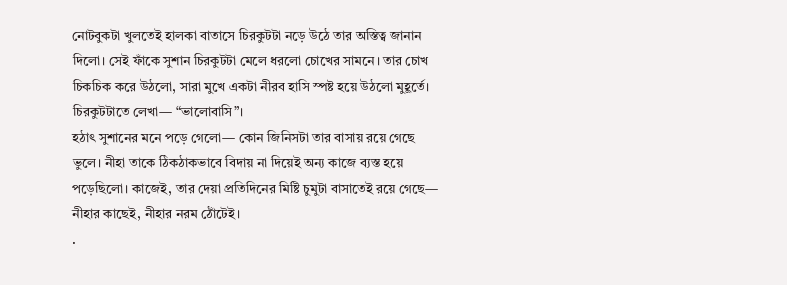নোটবুকটা খুলতেই হালকা বাতাসে চিরকুটটা নড়ে উঠে তার অস্তিত্ব জানান দিলো। সেই ফাঁকে সুশান চিরকুটটা মেলে ধরলো চোখের সামনে। তার চোখ চিকচিক করে উঠলো, সারা মুখে একটা নীরব হাসি স্পষ্ট হয়ে উঠলো মুহূর্তে। চিরকুটটাতে লেখা— “ভালোবাসি”।
হঠাৎ সুশানের মনে পড়ে গেলো— কোন জিনিসটা তার বাসায় রয়ে গেছে ভুলে। নীহা তাকে ঠিকঠাকভাবে বিদায় না দিয়েই অন্য কাজে ব্যস্ত হয়ে পড়েছিলো। কাজেই, তার দেয়া প্রতিদিনের মিষ্টি চুমুটা বাসাতেই রয়ে গেছে— নীহার কাছেই, নীহার নরম ঠোঁটেই।
.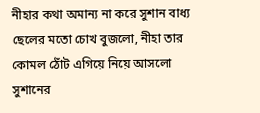নীহার কথা অমান্য না করে সুশান বাধ্য ছেলের মতো চোখ বুজলো, নীহা তার কোমল ঠোঁট এগিয়ে নিয়ে আসলো সুশানের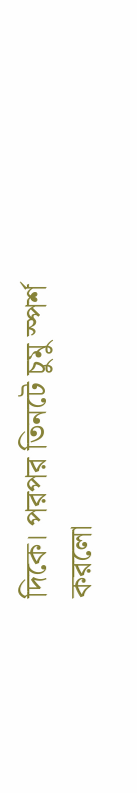দিকে। পরপর তিনটে চুমু স্পর্শ করলো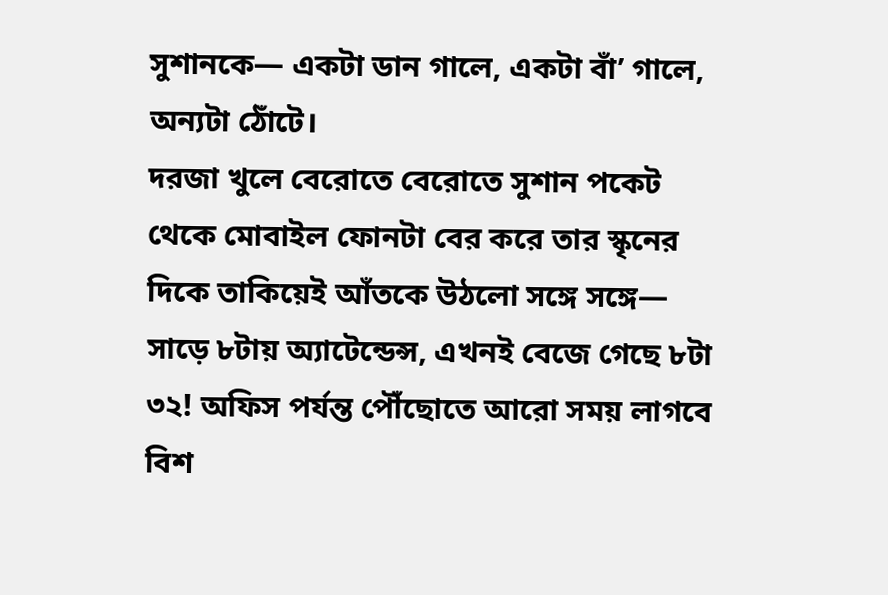সুশানকে— একটা ডান গালে, একটা বাঁ’ গালে, অন্যটা ঠোঁটে।
দরজা খুলে বেরোতে বেরোতে সুশান পকেট থেকে মোবাইল ফোনটা বের করে তার স্কৃনের দিকে তাকিয়েই আঁতকে উঠলো সঙ্গে সঙ্গে— সাড়ে ৮টায় অ্যাটেন্ডেন্স, এখনই বেজে গেছে ৮টা ৩২! অফিস পর্যন্ত পৌঁছোতে আরো সময় লাগবে বিশ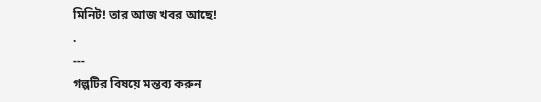মিনিট! তার আজ খবর আছে!
.
---
গল্পটির বিষয়ে মন্তব্য করুন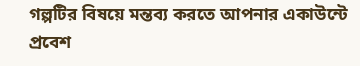গল্পটির বিষয়ে মন্তব্য করতে আপনার একাউন্টে প্রবেশ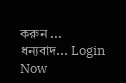করুন ... ধন্যবাদ... Login Now